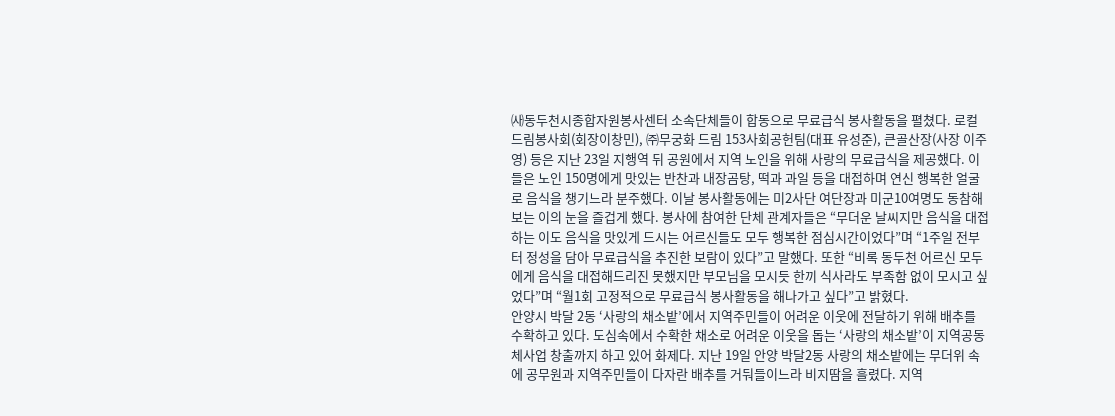㈔동두천시종합자원봉사센터 소속단체들이 합동으로 무료급식 봉사활동을 펼쳤다. 로컬드림봉사회(회장이창민), ㈜무궁화 드림 153사회공헌팀(대표 유성준), 큰골산장(사장 이주영) 등은 지난 23일 지행역 뒤 공원에서 지역 노인을 위해 사랑의 무료급식을 제공했다. 이들은 노인 150명에게 맛있는 반찬과 내장곰탕, 떡과 과일 등을 대접하며 연신 행복한 얼굴로 음식을 챙기느라 분주했다. 이날 봉사활동에는 미2사단 여단장과 미군10여명도 동참해 보는 이의 눈을 즐겁게 했다. 봉사에 참여한 단체 관계자들은 “무더운 날씨지만 음식을 대접하는 이도 음식을 맛있게 드시는 어르신들도 모두 행복한 점심시간이었다”며 “1주일 전부터 정성을 담아 무료급식을 추진한 보람이 있다”고 말했다. 또한 “비록 동두천 어르신 모두에게 음식을 대접해드리진 못했지만 부모님을 모시듯 한끼 식사라도 부족함 없이 모시고 싶었다”며 “월1회 고정적으로 무료급식 봉사활동을 해나가고 싶다”고 밝혔다.
안양시 박달 2동 ‘사랑의 채소밭’에서 지역주민들이 어려운 이웃에 전달하기 위해 배추를 수확하고 있다. 도심속에서 수확한 채소로 어려운 이웃을 돕는 ‘사랑의 채소밭’이 지역공동체사업 창출까지 하고 있어 화제다. 지난 19일 안양 박달2동 사랑의 채소밭에는 무더위 속에 공무원과 지역주민들이 다자란 배추를 거둬들이느라 비지땀을 흘렸다. 지역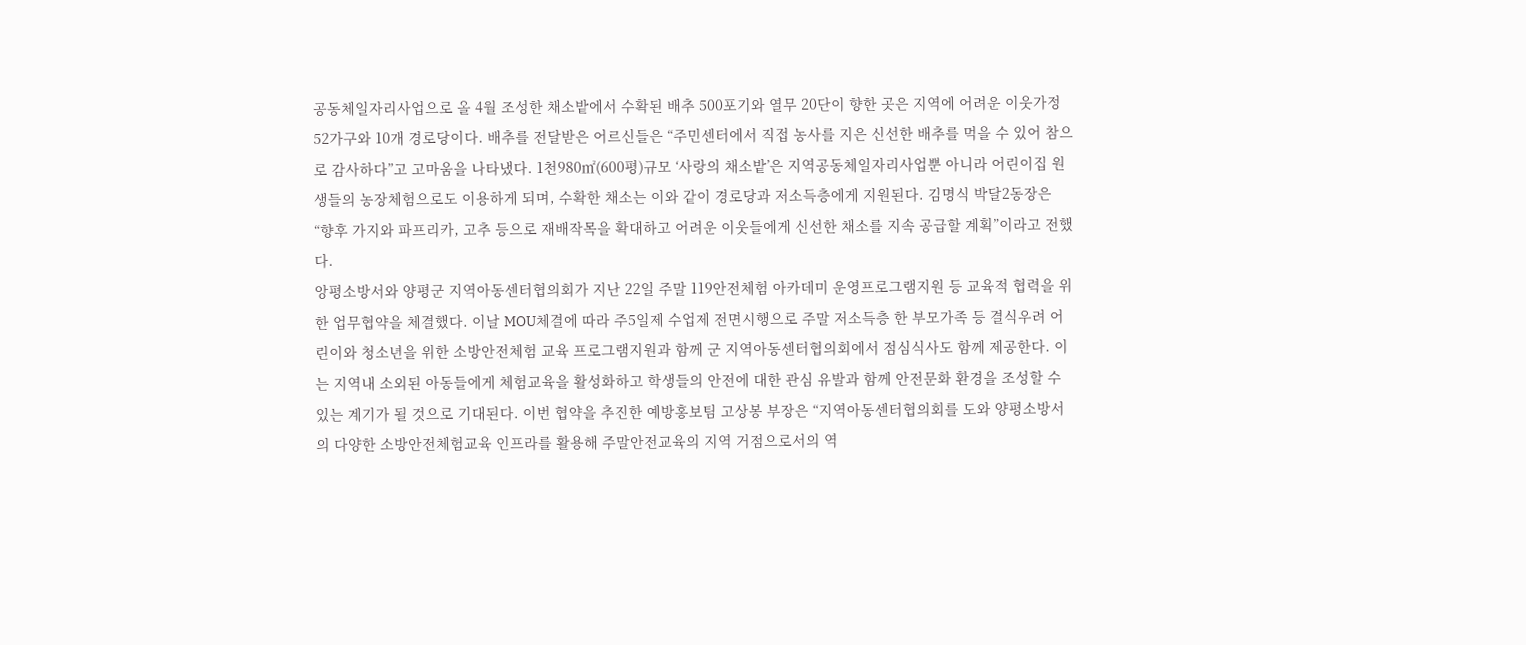공동체일자리사업으로 올 4월 조성한 채소밭에서 수확된 배추 500포기와 열무 20단이 향한 곳은 지역에 어려운 이웃가정 52가구와 10개 경로당이다. 배추를 전달받은 어르신들은 “주민센터에서 직접 농사를 지은 신선한 배추를 먹을 수 있어 참으로 감사하다”고 고마움을 나타냈다. 1천980㎡(600평)규모 ‘사랑의 채소밭’은 지역공동체일자리사업뿐 아니라 어린이집 원생들의 농장체험으로도 이용하게 되며, 수확한 채소는 이와 같이 경로당과 저소득층에게 지원된다. 김명식 박달2동장은 “향후 가지와 파프리카, 고추 등으로 재배작목을 확대하고 어려운 이웃들에게 신선한 채소를 지속 공급할 계획”이라고 전했다.
앙평소방서와 양평군 지역아동센터협의회가 지난 22일 주말 119안전체험 아카데미 운영프로그램지원 등 교육적 협력을 위한 업무협약을 체결했다. 이날 MOU체결에 따라 주5일제 수업제 전면시행으로 주말 저소득층 한 부모가족 등 결식우려 어린이와 청소년을 위한 소방안전체험 교육 프로그램지원과 함께 군 지역아동센터협의회에서 점심식사도 함께 제공한다. 이는 지역내 소외된 아동들에게 체험교육을 활성화하고 학생들의 안전에 대한 관심 유발과 함께 안전문화 환경을 조성할 수 있는 계기가 될 것으로 기대된다. 이번 협약을 추진한 예방홍보팀 고상봉 부장은 “지역아동센터협의회를 도와 양평소방서의 다양한 소방안전체험교육 인프라를 활용해 주말안전교육의 지역 거점으로서의 역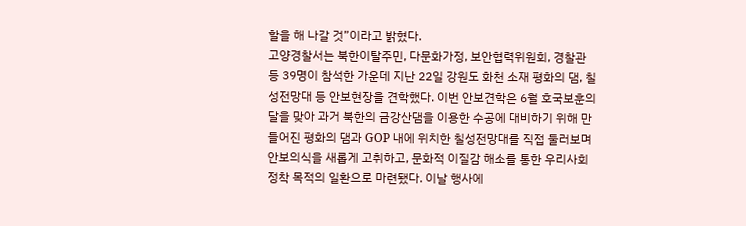할을 해 나갈 것”이라고 밝혔다.
고양경찰서는 북한이탈주민, 다문화가정, 보안협력위원회, 경찰관 등 39명이 참석한 가운데 지난 22일 강원도 화천 소재 평화의 댐, 칠성전망대 등 안보현장을 견학했다. 이번 안보견학은 6월 호국보훈의 달을 맞아 과거 북한의 금강산댐을 이용한 수공에 대비하기 위해 만들어진 평화의 댐과 GOP 내에 위치한 칠성전망대를 직접 둘러보며 안보의식을 새롭게 고취하고, 문화적 이질감 해소를 통한 우리사회 정착 목적의 일환으로 마련됐다. 이날 행사에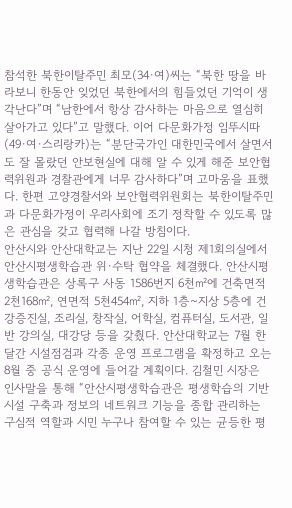참석한 북한이탈주민 최모(34·여)씨는 “북한 땅을 바라보니 한동안 잊었던 북한에서의 힘들었던 기억이 생각난다”며 “남한에서 항상 감사하는 마음으로 열심히 살아가고 있다”고 말했다. 이어 다문화가정 임뚜시따(49·여·스리랑카)는 “분단국가인 대한민국에서 살면서도 잘 몰랐던 안보현실에 대해 알 수 있게 해준 보안협력위원과 경찰관에게 너무 감사하다”며 고마움을 표했다. 한편 고양경찰서와 보안협력위원회는 북한이탈주민과 다문화가정이 우리사회에 조기 정착할 수 있도록 많은 관심을 갖고 협력해 나갈 방침이다.
안산시와 안산대학교는 지난 22일 시청 제1회의실에서 안산시평생학습관 위·수탁 협약을 체결했다. 안산시평생학습관은 상록구 사동 1586번지 6천㎡에 건축면적 2천168㎡, 연면적 5천454㎡, 지하 1층~지상 5층에 건강증진실, 조리실, 창작실, 어학실, 컴퓨터실, 도서관, 일반 강의실, 대강당 등을 갖췄다. 안산대학교는 7월 한 달간 시설점검과 각종 운영 프로그램을 확정하고 오는 8월 중 공식 운영에 들어갈 계획이다. 김철민 시장은 인사말을 통해 “안산시평생학습관은 평생학습의 기반시설 구축과 정보의 네트워크 기능을 종합 관리하는 구심적 역할과 시민 누구나 참여할 수 있는 균등한 평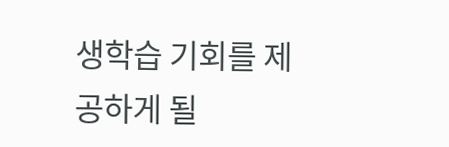생학습 기회를 제공하게 될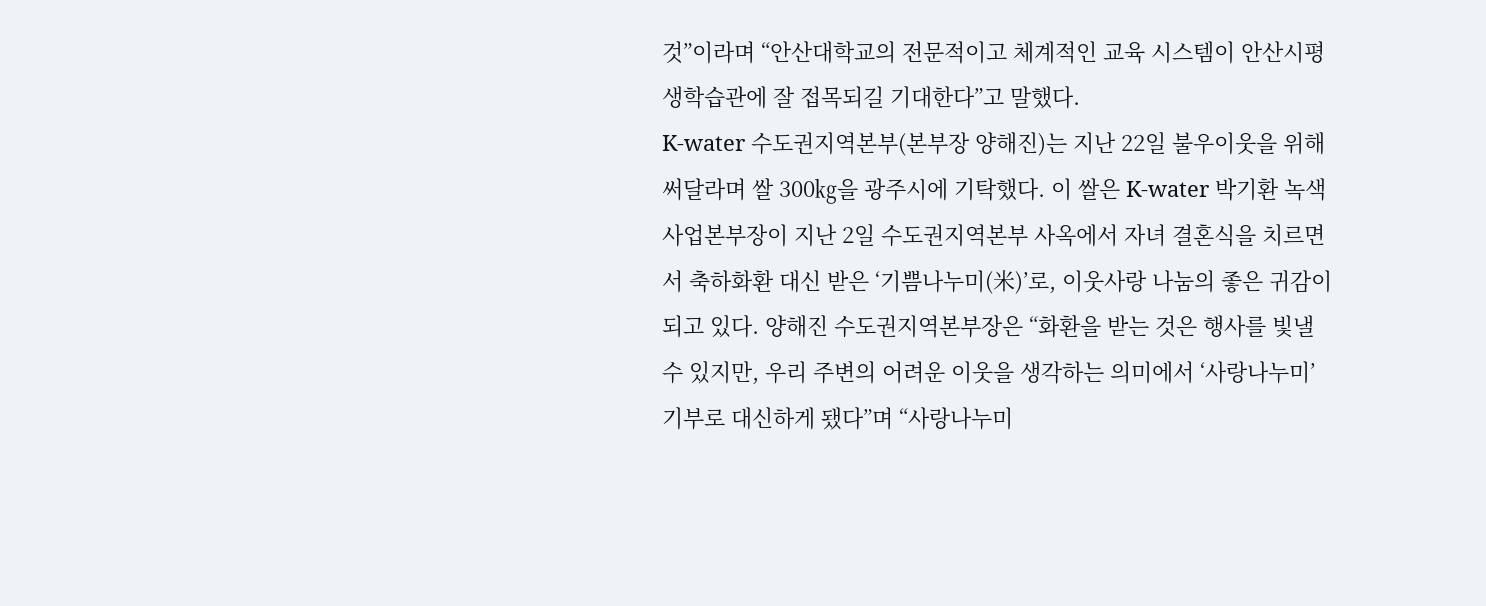것”이라며 “안산대학교의 전문적이고 체계적인 교육 시스템이 안산시평생학습관에 잘 접목되길 기대한다”고 말했다.
K-water 수도권지역본부(본부장 양해진)는 지난 22일 불우이웃을 위해 써달라며 쌀 300㎏을 광주시에 기탁했다. 이 쌀은 K-water 박기환 녹색사업본부장이 지난 2일 수도권지역본부 사옥에서 자녀 결혼식을 치르면서 축하화환 대신 받은 ‘기쁨나누미(米)’로, 이웃사랑 나눔의 좋은 귀감이 되고 있다. 양해진 수도권지역본부장은 “화환을 받는 것은 행사를 빛낼 수 있지만, 우리 주변의 어려운 이웃을 생각하는 의미에서 ‘사랑나누미’ 기부로 대신하게 됐다”며 “사랑나누미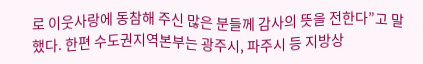로 이웃사랑에 동참해 주신 많은 분들께 감사의 뜻을 전한다”고 말했다. 한편 수도권지역본부는 광주시, 파주시 등 지방상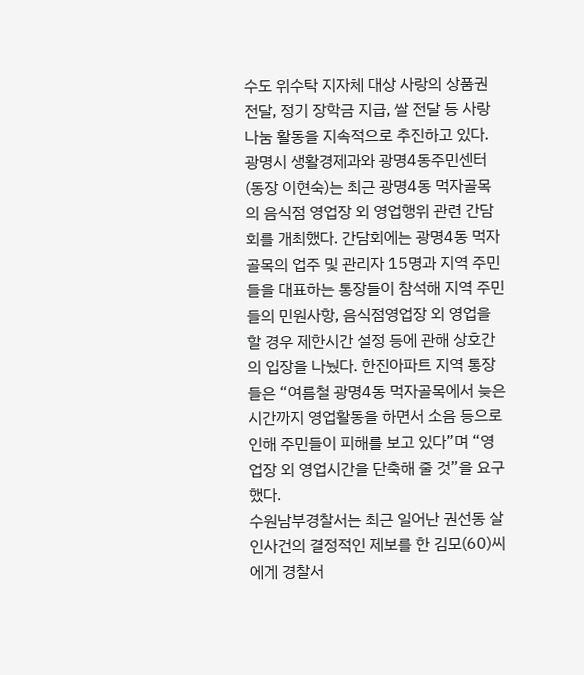수도 위수탁 지자체 대상 사랑의 상품권 전달, 정기 장학금 지급, 쌀 전달 등 사랑 나눔 활동을 지속적으로 추진하고 있다.
광명시 생활경제과와 광명4동주민센터(동장 이현숙)는 최근 광명4동 먹자골목의 음식점 영업장 외 영업행위 관련 간담회를 개최했다. 간담회에는 광명4동 먹자골목의 업주 및 관리자 15명과 지역 주민들을 대표하는 통장들이 참석해 지역 주민들의 민원사항, 음식점영업장 외 영업을 할 경우 제한시간 설정 등에 관해 상호간의 입장을 나눴다. 한진아파트 지역 통장들은 “여름철 광명4동 먹자골목에서 늦은 시간까지 영업활동을 하면서 소음 등으로 인해 주민들이 피해를 보고 있다”며 “영업장 외 영업시간을 단축해 줄 것”을 요구했다.
수원남부경찰서는 최근 일어난 권선동 살인사건의 결정적인 제보를 한 김모(60)씨에게 경찰서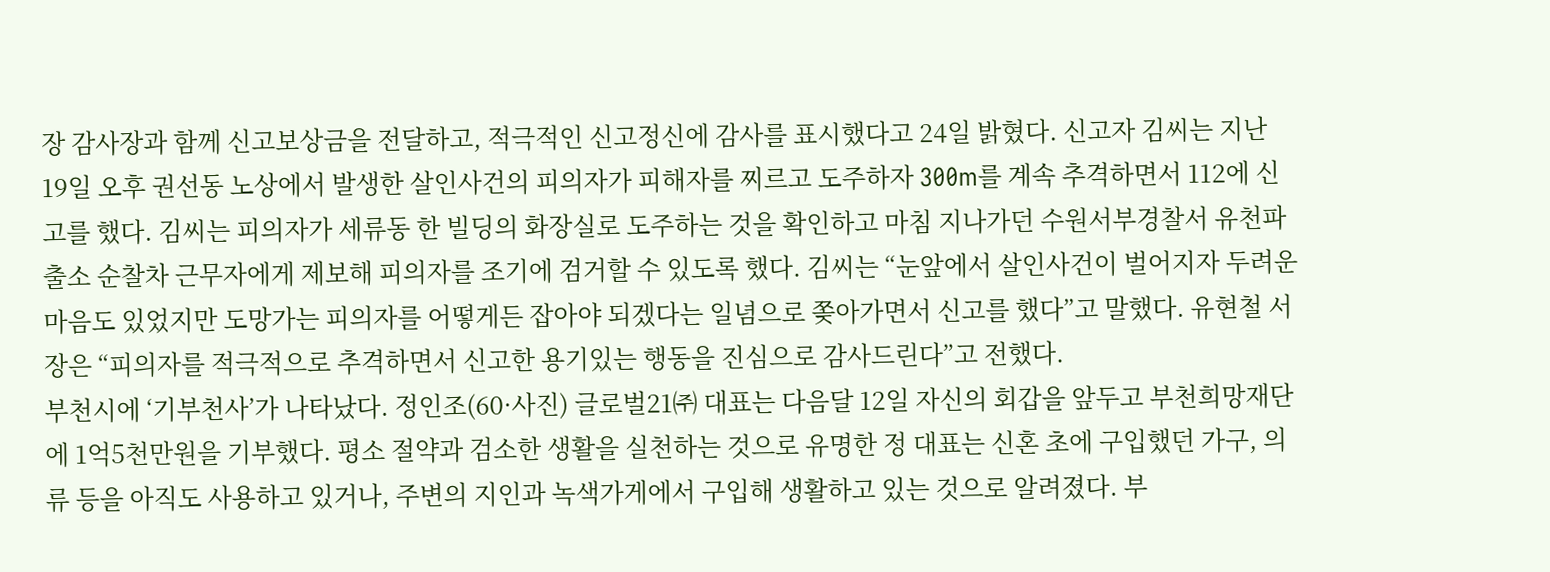장 감사장과 함께 신고보상금을 전달하고, 적극적인 신고정신에 감사를 표시했다고 24일 밝혔다. 신고자 김씨는 지난 19일 오후 권선동 노상에서 발생한 살인사건의 피의자가 피해자를 찌르고 도주하자 300m를 계속 추격하면서 112에 신고를 했다. 김씨는 피의자가 세류동 한 빌딩의 화장실로 도주하는 것을 확인하고 마침 지나가던 수원서부경찰서 유천파출소 순찰차 근무자에게 제보해 피의자를 조기에 검거할 수 있도록 했다. 김씨는 “눈앞에서 살인사건이 벌어지자 두려운 마음도 있었지만 도망가는 피의자를 어떻게든 잡아야 되겠다는 일념으로 쫒아가면서 신고를 했다”고 말했다. 유현철 서장은 “피의자를 적극적으로 추격하면서 신고한 용기있는 행동을 진심으로 감사드린다”고 전했다.
부천시에 ‘기부천사’가 나타났다. 정인조(60·사진) 글로벌21㈜ 대표는 다음달 12일 자신의 회갑을 앞두고 부천희망재단에 1억5천만원을 기부했다. 평소 절약과 검소한 생활을 실천하는 것으로 유명한 정 대표는 신혼 초에 구입했던 가구, 의류 등을 아직도 사용하고 있거나, 주변의 지인과 녹색가게에서 구입해 생활하고 있는 것으로 알려졌다. 부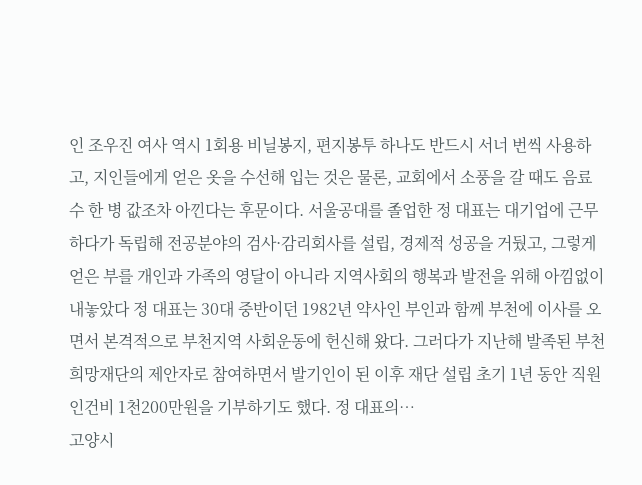인 조우진 여사 역시 1회용 비닐봉지, 편지봉투 하나도 반드시 서너 번씩 사용하고, 지인들에게 얻은 옷을 수선해 입는 것은 물론, 교회에서 소풍을 갈 때도 음료수 한 병 값조차 아낀다는 후문이다. 서울공대를 졸업한 정 대표는 대기업에 근무하다가 독립해 전공분야의 검사·감리회사를 설립, 경제적 성공을 거뒀고, 그렇게 얻은 부를 개인과 가족의 영달이 아니라 지역사회의 행복과 발전을 위해 아낌없이 내놓았다 정 대표는 30대 중반이던 1982년 약사인 부인과 함께 부천에 이사를 오면서 본격적으로 부천지역 사회운동에 헌신해 왔다. 그러다가 지난해 발족된 부천희망재단의 제안자로 참여하면서 발기인이 된 이후 재단 설립 초기 1년 동안 직원 인건비 1천200만원을 기부하기도 했다. 정 대표의…
고양시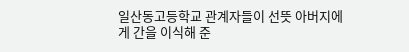일산동고등학교 관계자들이 선뜻 아버지에게 간을 이식해 준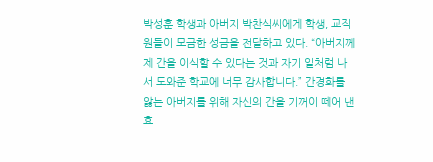박성훈 학생과 아버지 박찬식씨에게 학생, 교직원들이 모금한 성금을 전달하고 있다. “아버지께 제 간을 이식할 수 있다는 것과 자기 일처럼 나서 도와준 학교에 너무 감사합니다.” 간경화를 앓는 아버지를 위해 자신의 간을 기꺼이 떼어 낸 효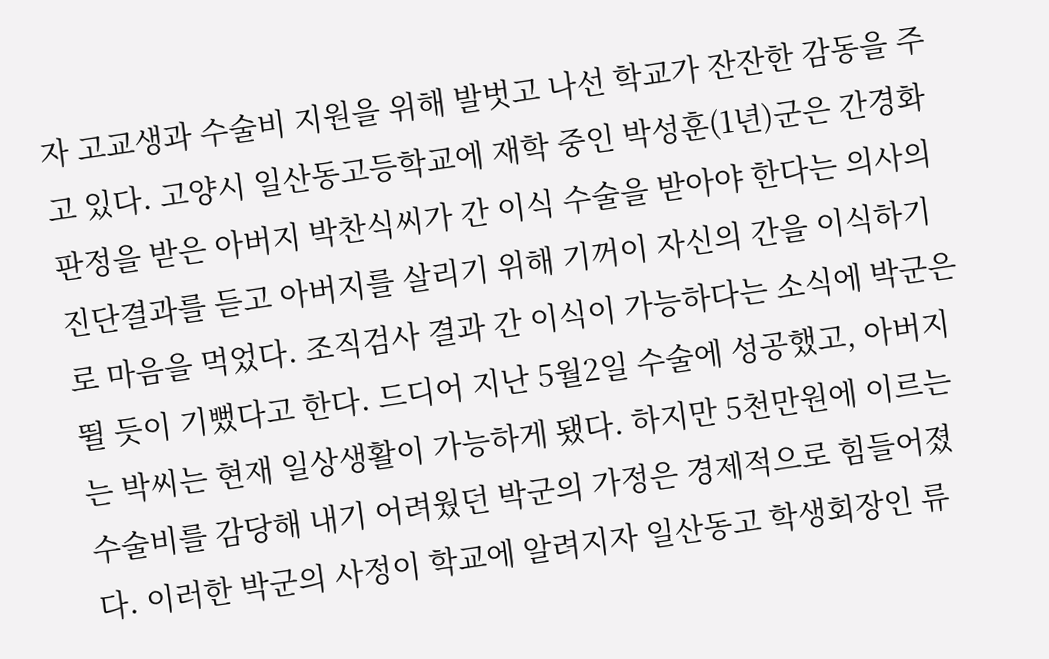자 고교생과 수술비 지원을 위해 발벗고 나선 학교가 잔잔한 감동을 주고 있다. 고양시 일산동고등학교에 재학 중인 박성훈(1년)군은 간경화 판정을 받은 아버지 박찬식씨가 간 이식 수술을 받아야 한다는 의사의 진단결과를 듣고 아버지를 살리기 위해 기꺼이 자신의 간을 이식하기로 마음을 먹었다. 조직검사 결과 간 이식이 가능하다는 소식에 박군은 뛸 듯이 기뻤다고 한다. 드디어 지난 5월2일 수술에 성공했고, 아버지는 박씨는 현재 일상생활이 가능하게 됐다. 하지만 5천만원에 이르는 수술비를 감당해 내기 어려웠던 박군의 가정은 경제적으로 힘들어졌다. 이러한 박군의 사정이 학교에 알려지자 일산동고 학생회장인 류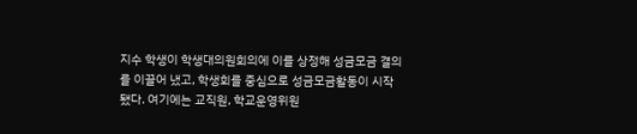지수 학생이 학생대의원회의에 이를 상정해 성금모금 결의를 이끌어 냈고, 학생회를 중심으로 성금모금활동이 시작됐다. 여기에는 교직원, 학교운영위원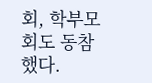회, 학부모회도 동참했다.